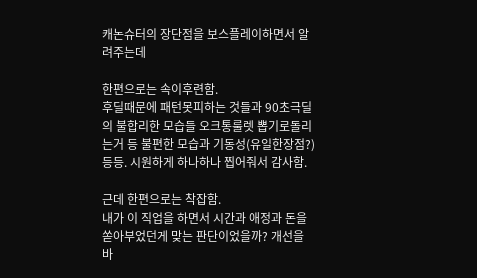캐논슈터의 장단점을 보스플레이하면서 알려주는데

한편으로는 속이후련함.
후딜때문에 패턴못피하는 것들과 90초극딜의 불합리한 모습들 오크통룰렛 뽑기로돌리는거 등 불편한 모습과 기동성(유일한장점?) 등등. 시원하게 하나하나 찝어줘서 감사함.

근데 한편으로는 착잡함.
내가 이 직업을 하면서 시간과 애정과 돈을 쏟아부었던게 맞는 판단이었을까? 개선을 바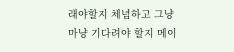래야할지 체념하고 그냥 마냥 기다려야 할지 메이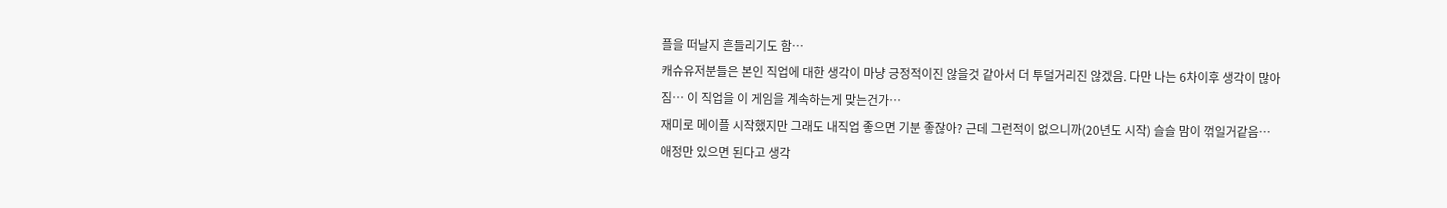플을 떠날지 흔들리기도 함…
캐슈유저분들은 본인 직업에 대한 생각이 마냥 긍정적이진 않을것 같아서 더 투덜거리진 않겠음. 다만 나는 6차이후 생각이 많아짐… 이 직업을 이 게임을 계속하는게 맞는건가…
재미로 메이플 시작했지만 그래도 내직업 좋으면 기분 좋잖아? 근데 그런적이 없으니까(20년도 시작) 슬슬 맘이 꺾일거같음… 애정만 있으면 된다고 생각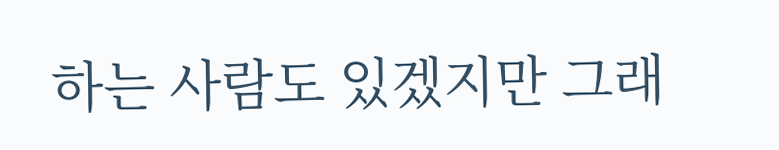하는 사람도 있겠지만 그래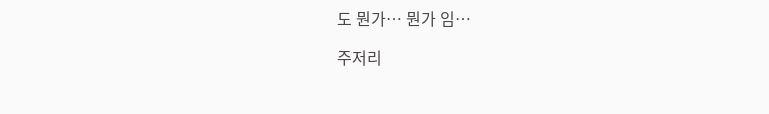도 뭔가… 뭔가 임…

주저리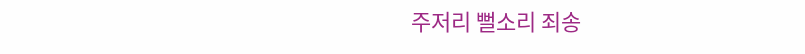주저리 뻘소리 죄송